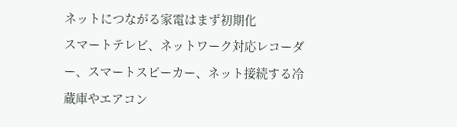ネットにつながる家電はまず初期化
スマートテレビ、ネットワーク対応レコーダー、スマートスピーカー、ネット接続する冷蔵庫やエアコン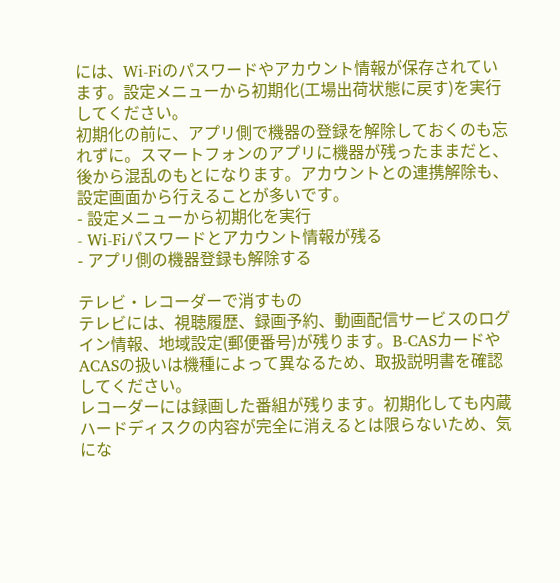には、Wi-Fiのパスワードやアカウント情報が保存されています。設定メニューから初期化(工場出荷状態に戻す)を実行してください。
初期化の前に、アプリ側で機器の登録を解除しておくのも忘れずに。スマートフォンのアプリに機器が残ったままだと、後から混乱のもとになります。アカウントとの連携解除も、設定画面から行えることが多いです。
- 設定メニューから初期化を実行
- Wi-Fiパスワードとアカウント情報が残る
- アプリ側の機器登録も解除する

テレビ・レコーダーで消すもの
テレビには、視聴履歴、録画予約、動画配信サービスのログイン情報、地域設定(郵便番号)が残ります。B-CASカードやACASの扱いは機種によって異なるため、取扱説明書を確認してください。
レコーダーには録画した番組が残ります。初期化しても内蔵ハードディスクの内容が完全に消えるとは限らないため、気にな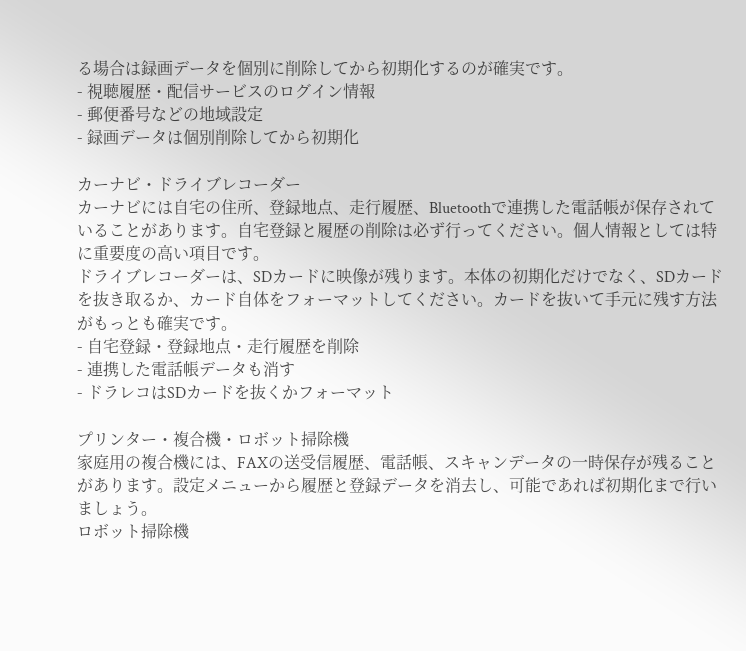る場合は録画データを個別に削除してから初期化するのが確実です。
- 視聴履歴・配信サービスのログイン情報
- 郵便番号などの地域設定
- 録画データは個別削除してから初期化

カーナビ・ドライブレコーダー
カーナビには自宅の住所、登録地点、走行履歴、Bluetoothで連携した電話帳が保存されていることがあります。自宅登録と履歴の削除は必ず行ってください。個人情報としては特に重要度の高い項目です。
ドライブレコーダーは、SDカードに映像が残ります。本体の初期化だけでなく、SDカードを抜き取るか、カード自体をフォーマットしてください。カードを抜いて手元に残す方法がもっとも確実です。
- 自宅登録・登録地点・走行履歴を削除
- 連携した電話帳データも消す
- ドラレコはSDカードを抜くかフォーマット

プリンター・複合機・ロボット掃除機
家庭用の複合機には、FAXの送受信履歴、電話帳、スキャンデータの一時保存が残ることがあります。設定メニューから履歴と登録データを消去し、可能であれば初期化まで行いましょう。
ロボット掃除機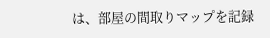は、部屋の間取りマップを記録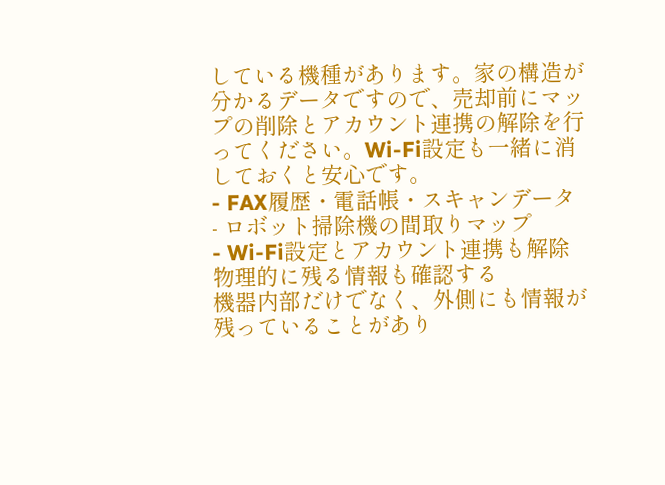している機種があります。家の構造が分かるデータですので、売却前にマップの削除とアカウント連携の解除を行ってください。Wi-Fi設定も一緒に消しておくと安心です。
- FAX履歴・電話帳・スキャンデータ
- ロボット掃除機の間取りマップ
- Wi-Fi設定とアカウント連携も解除
物理的に残る情報も確認する
機器内部だけでなく、外側にも情報が残っていることがあり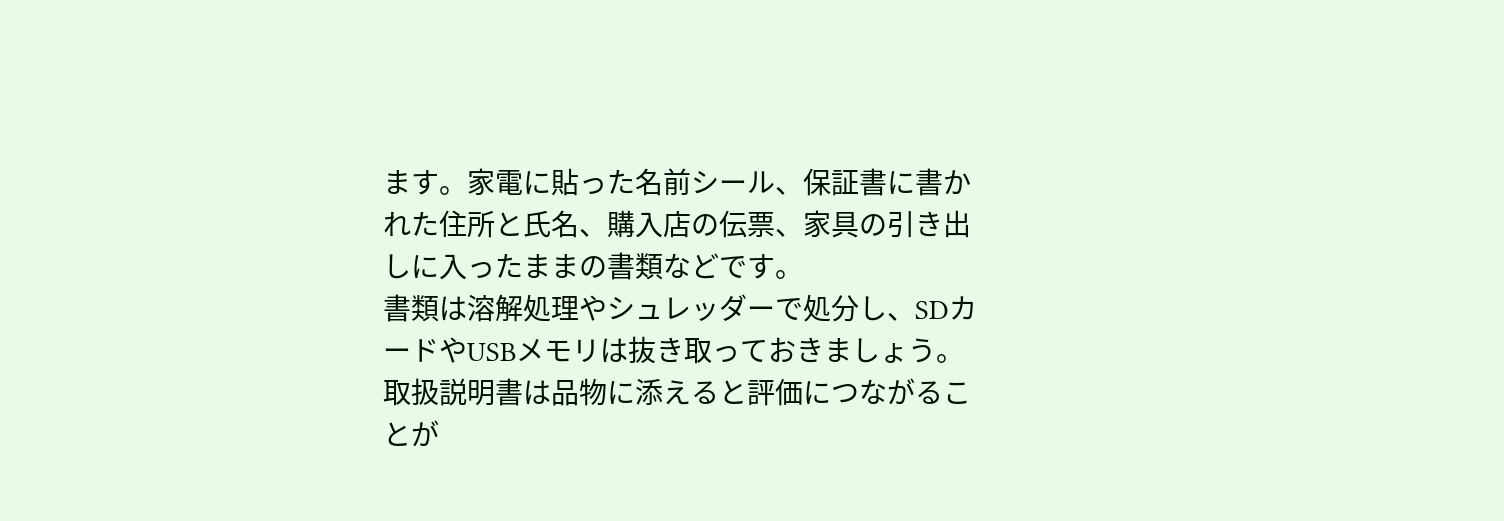ます。家電に貼った名前シール、保証書に書かれた住所と氏名、購入店の伝票、家具の引き出しに入ったままの書類などです。
書類は溶解処理やシュレッダーで処分し、SDカードやUSBメモリは抜き取っておきましょう。取扱説明書は品物に添えると評価につながることが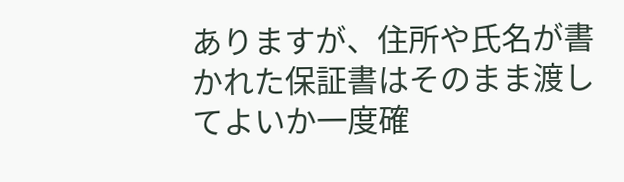ありますが、住所や氏名が書かれた保証書はそのまま渡してよいか一度確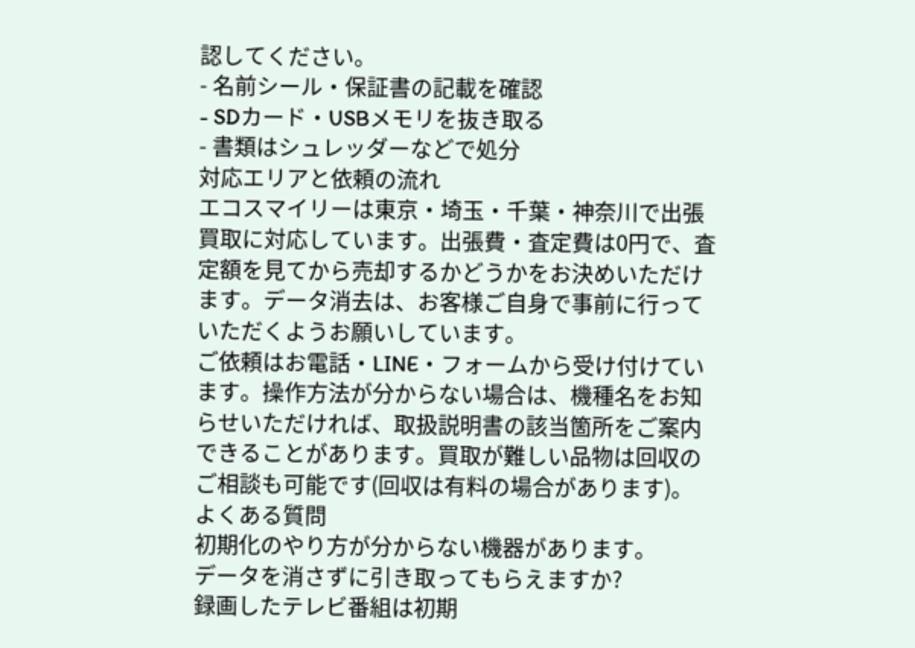認してください。
- 名前シール・保証書の記載を確認
- SDカード・USBメモリを抜き取る
- 書類はシュレッダーなどで処分
対応エリアと依頼の流れ
エコスマイリーは東京・埼玉・千葉・神奈川で出張買取に対応しています。出張費・査定費は0円で、査定額を見てから売却するかどうかをお決めいただけます。データ消去は、お客様ご自身で事前に行っていただくようお願いしています。
ご依頼はお電話・LINE・フォームから受け付けています。操作方法が分からない場合は、機種名をお知らせいただければ、取扱説明書の該当箇所をご案内できることがあります。買取が難しい品物は回収のご相談も可能です(回収は有料の場合があります)。
よくある質問
初期化のやり方が分からない機器があります。
データを消さずに引き取ってもらえますか?
録画したテレビ番組は初期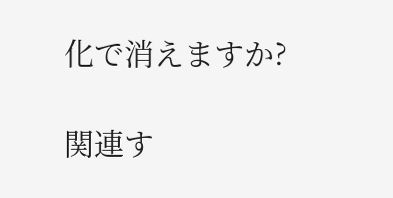化で消えますか?

関連す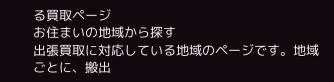る買取ページ
お住まいの地域から探す
出張買取に対応している地域のページです。地域ごとに、搬出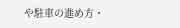や駐車の進め方・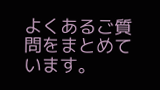よくあるご質問をまとめています。